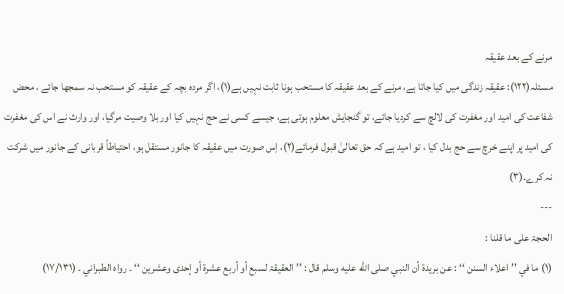مرنے کے بعد عقیقہ
مسئلہ(۱۲۲): عقیقہ زندگی میں کیا جاتا ہے، مرنے کے بعد عقیقہ کا مستحب ہونا ثابت نہیں ہے(۱)، اگر مردہ بچہ کے عقیقہ کو مستحب نہ سمجھا جائے ، محض شفاعت کی امید اور مغفرت کی لالچ سے کردیا جائے، تو گنجایش معلوم ہوتی ہے، جیسے کسی نے حج نہیں کیا اور بلا وصیت مرگیا، اور وارث نے اس کی مغفرت کی امید پر اپنے خرچ سے حج بدل کیا ، تو امید ہے کہ حق تعالیٰ قبول فرمائے(۲)، اِس صورت میں عقیقہ کا جانور مستقل ہو، احتیاطاً قربانی کے جانور میں شرکت نہ کرے۔(۳)
---
الحجۃ علی ما قلنا :
(۱) ما في ’’ اعلاء السنن ‘‘ : عن بریدۃ أن النبي صلى الله عليه وسلم قال : ’’ العقیقۃ لسبع أو أربع عشرۃ أو إحدی وعشرین ‘‘ ۔ رواہ الطبراني ۔ (۱۷/۱۳۱)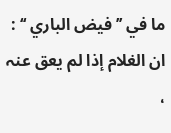ما في ’’ فیض الباري ‘‘ : ان الغلام إذا لم یعق عنہ ،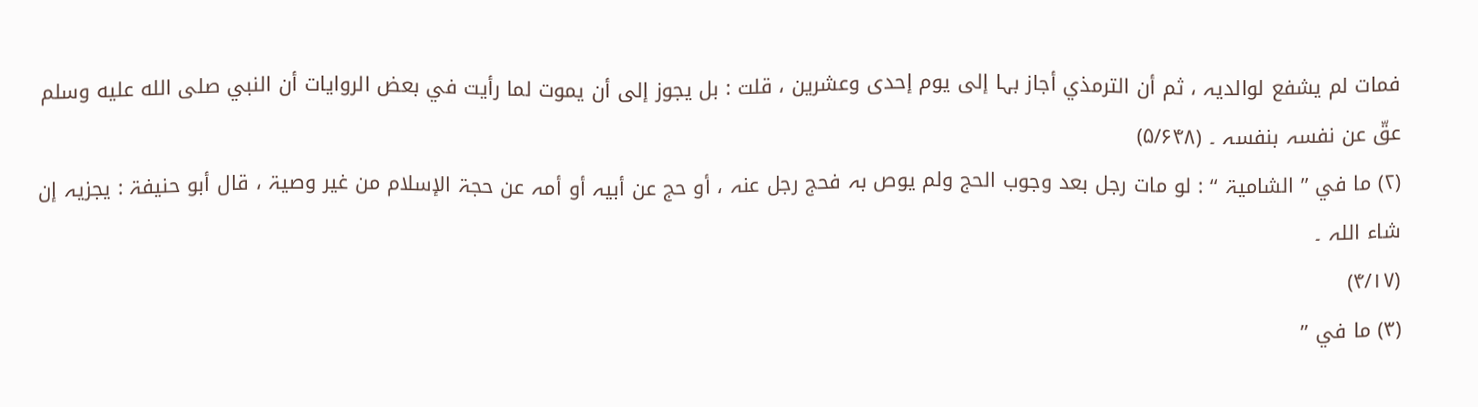فمات لم یشفع لوالدیہ ، ثم أن الترمذي أجاز بہا إلی یوم إحدی وعشرین ، قلت : بل یجوز إلی أن یموت لما رأیت في بعض الروایات أن النبي صلى الله عليه وسلم عقّ عن نفسہ بنفسہ ۔ (۵/۶۴۸)
(۲) ما في ’’ الشامیۃ ‘‘ : لو مات رجل بعد وجوب الحج ولم یوص بہ فحج رجل عنہ ، أو حج عن أبیہ أو أمہ عن حجۃ الإسلام من غیر وصیۃ ، قال أبو حنیفۃ : یجزیہ إن شاء اللہ ۔
(۴/۱۷)
(۳) ما في ’’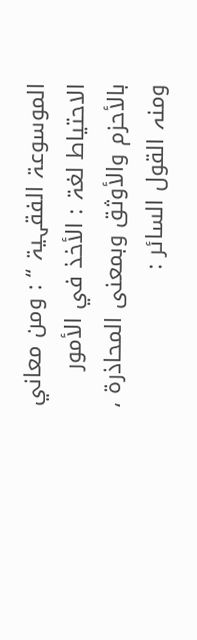الموسوعۃ الفقہیۃ ‘‘ : ومن معاني الاحتیاط لغۃ : الأخذ في الأمور بالأحزم والأوثق وبمعنی المحاذرۃ ، ومنہ القول السائر :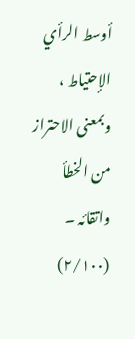أوسط الرأي الإحتیاط ، وبمعنی الاحتراز من الخطأ واتقائہ ۔ (۲/۱۰۰)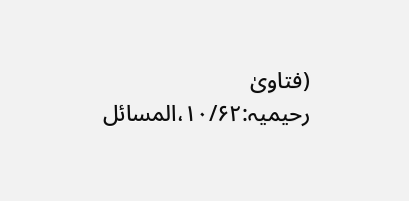(فتاویٰ رحیمیہ:۱۰/۶۲،المسائل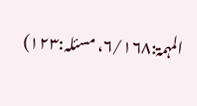المہمۃ:۶/۱۶۸، مسئلہ:۱۲۳)